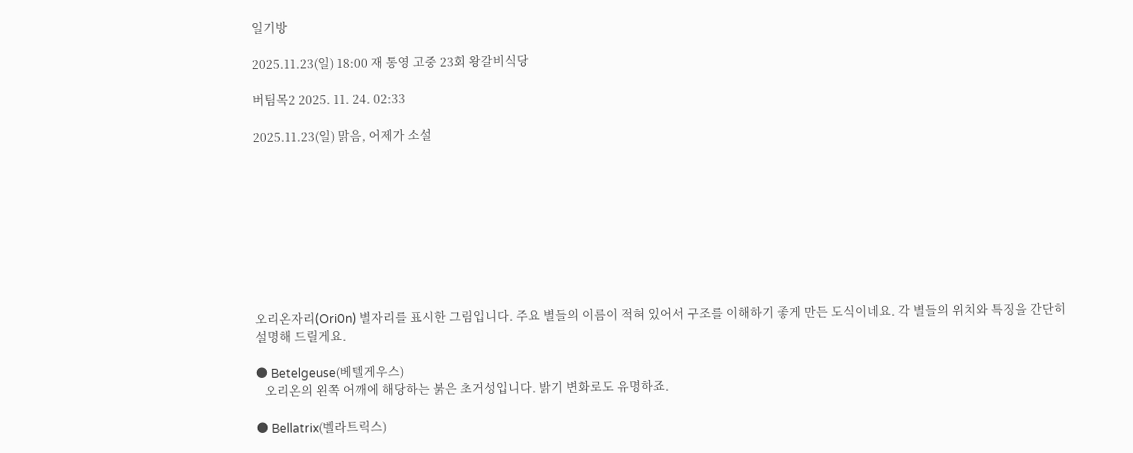일기방

2025.11.23(일) 18:00 재 통영 고중 23회 왕갈비식당

버팀목2 2025. 11. 24. 02:33

2025.11.23(일) 맑음, 어제가 소설









오리온자리(Ori0n) 별자리를 표시한 그림입니다. 주요 별들의 이름이 적혀 있어서 구조를 이해하기 좋게 만든 도식이네요. 각 별들의 위치와 특징을 간단히 설명해 드릴게요.

● Betelgeuse(베텔게우스)
   오리온의 왼쪽 어깨에 해당하는 붉은 초거성입니다. 밝기 변화로도 유명하죠.

● Bellatrix(벨라트릭스)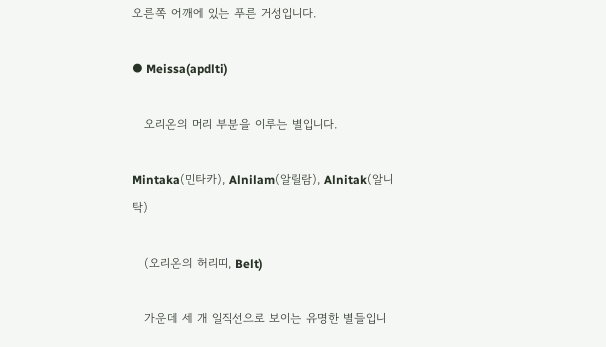오른쪽 어깨에 있는 푸른 거성입니다.

● Meissa(apdlti)

   오리온의 머리 부분을 이루는 별입니다.

Mintaka(민타카), Alnilam(알릴람), Alnitak(알니탁)

   (오리온의 허리띠, Belt)

   가운데 세 개 일직선으로 보이는 유명한 별들입니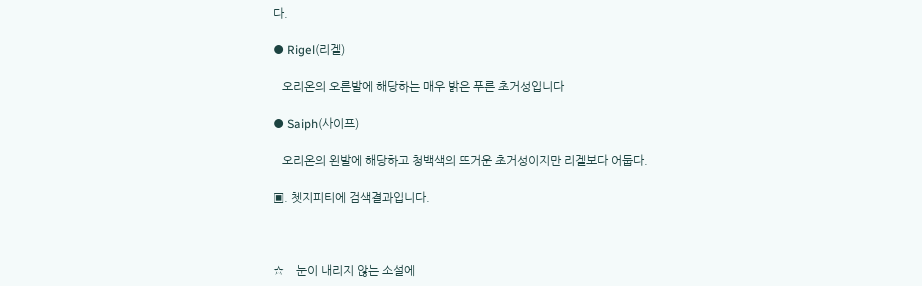다.

● Rigel(리겔)

   오리온의 오른발에 해당하는 매우 밝은 푸른 초거성입니다

● Saiph(사이프)

   오리온의 왼발에 해당하고 청백색의 뜨거운 초거성이지만 리겔보다 어둡다.

▣. 쳇지피티에 검색결과입니다.



☆    눈이 내리지 않는 소설에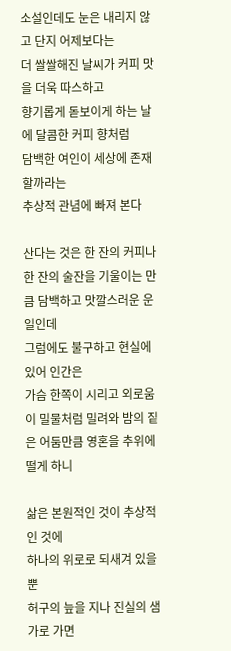소설인데도 눈은 내리지 않고 단지 어제보다는
더 쌀쌀해진 날씨가 커피 맛을 더욱 따스하고
향기롭게 돋보이게 하는 날에 달콤한 커피 향처럼
담백한 여인이 세상에 존재할까라는
추상적 관념에 빠져 본다

산다는 것은 한 잔의 커피나 한 잔의 술잔을 기울이는 만큼 담백하고 맛깔스러운 운 일인데
그럼에도 불구하고 현실에 있어 인간은
가슴 한쪽이 시리고 외로움이 밀물처럼 밀려와 밤의 짙은 어둠만큼 영혼을 추위에 떨게 하니

삶은 본원적인 것이 추상적인 것에
하나의 위로로 되새겨 있을 뿐
허구의 늪을 지나 진실의 샘가로 가면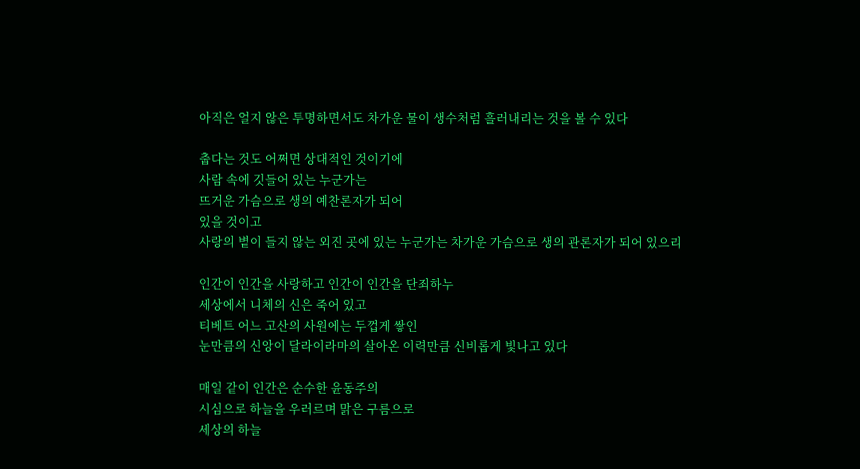아직은 얼지 않은 투명하면서도 차가운 물이 생수처럼 흘러내리는 것을 볼 수 있다

춥다는 것도 어쩌면 상대적인 것이기에
사람 속에 깃들어 있는 누군가는
뜨거운 가슴으로 생의 예찬론자가 되어
있을 것이고
사랑의 볕이 들지 않는 외진 곳에 있는 누군가는 차가운 가슴으로 생의 관론자가 되어 있으리

인간이 인간을 사랑하고 인간이 인간을 단죄하누
세상에서 니체의 신은 죽어 있고
티베트 어느 고산의 사원에는 두껍게 쌓인
눈만큼의 신앙이 달라이라마의 살아온 이력만큼 신비롭게 빛나고 있다

매일 같이 인간은 순수한 윤동주의
시심으로 하늘을 우러르며 맑은 구름으로
세상의 하늘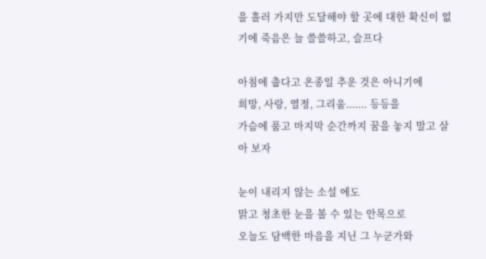을 흘러 가지만 도달해야 할 곳에 대한 확신이 없기에 죽음은 늘 쓸쓸하고, 슬프다

아침에 춥다고 온종일 추운 것은 아니기에
희망, 사랑, 열정, 그리움....... 등등을
가슴에 품고 마지막 순간까지 꿈을 놓지 말고 살아 보자

눈이 내리지 않는 소설 에도
맑고 청초한 눈을 볼 수 있는 안목으로
오늘도 담백한 마음을 지닌 그 누군가와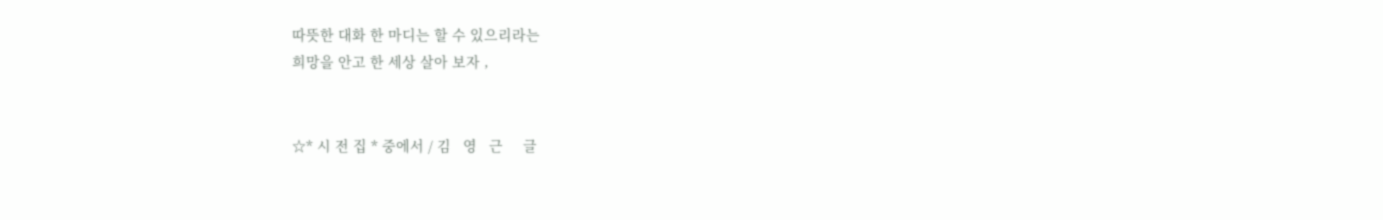따뜻한 대화 한 마디는 할 수 있으리라는
희망을 안고 한 세상 살아 보자 ,


☆* 시 전 집 * 중에서 / 김   영   근     글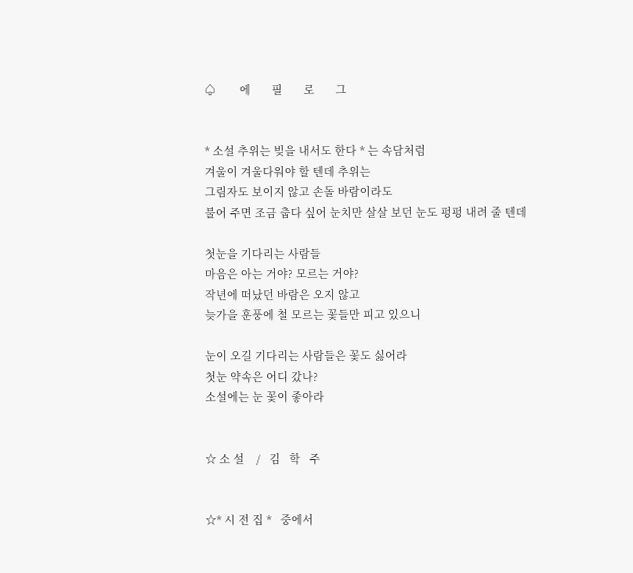♤        에       필       로       그


* 소설 추위는 빚을 내서도 한다 * 는 속담처럼
겨울이 겨울다워야 할 텐데 추위는
그림자도 보이지 않고 손돌 바람이라도
불어 주면 조금 춥다 싶어 눈치만 살살 보던 눈도 펑펑 내려 줄 텐데

첫눈을 기다리는 사람들
마음은 아는 거야? 모르는 거야?
작년에 떠났던 바람은 오지 않고
늦가을 훈풍에 철 모르는 꽃들만 피고 있으니

눈이 오길 기다리는 사람들은 꽃도 싫어라
첫눈 약속은 어디 갔나?
소설에는 눈 꽃이 좋아라


☆ 소 설    /   김   학   주


☆* 시 전 집 *   중에서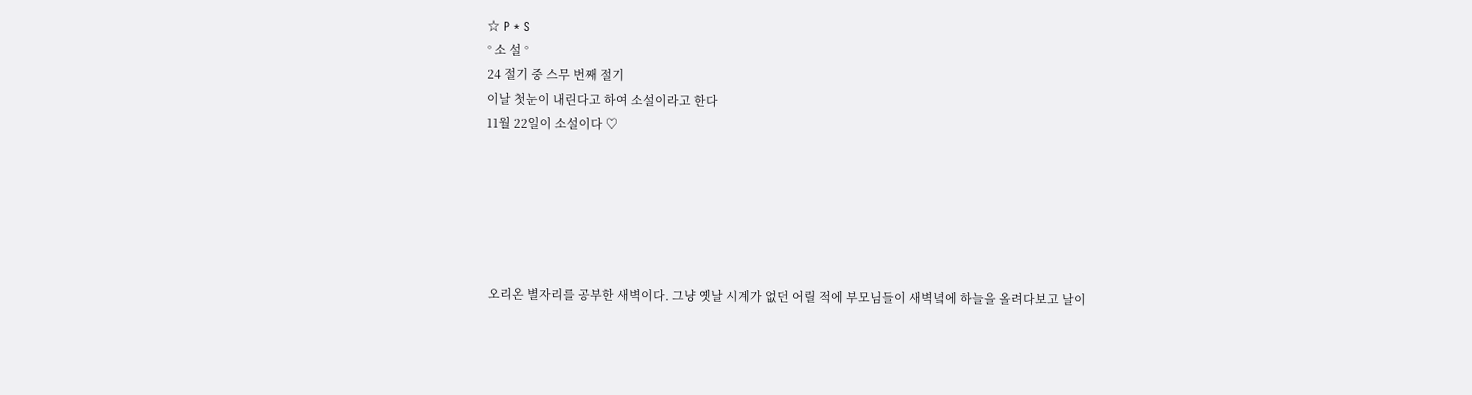☆ P * S
° 소 설 °
24 절기 중 스무 번째 절기
이날 첫눈이 내린다고 하여 소설이라고 한다
11월 22일이 소설이다 ♡






 오리온 별자리를 공부한 새벽이다. 그냥 옛날 시계가 없던 어릴 적에 부모님들이 새벽녘에 하늘을 올려다보고 날이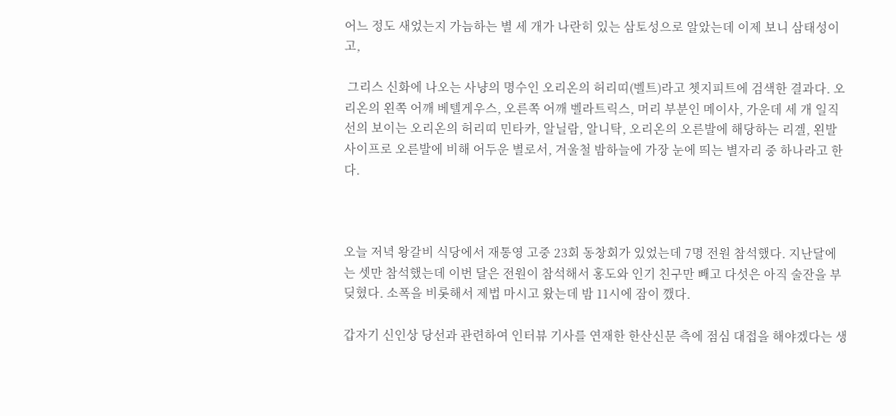어느 정도 새었는지 가늠하는 별 세 개가 나란히 있는 삼토성으로 알았는데 이제 보니 삼태성이고,

 그리스 신화에 나오는 사냥의 명수인 오리온의 허리띠(벨트)라고 쳇지피트에 검색한 결과다. 오리온의 왼쪽 어깨 베텔게우스, 오른쪽 어깨 벨라트릭스, 머리 부분인 메이사, 가운데 세 개 일직선의 보이는 오리온의 허리띠 민타카, 알닐람, 알니탁, 오리온의 오른발에 해당하는 리겔, 왼발 사이프로 오른발에 비해 어두운 별로서, 겨울철 밤하늘에 가장 눈에 띄는 별자리 중 하나라고 한다.



오늘 저녁 왕갈비 식당에서 재통영 고중 23회 동창회가 있었는데 7명 전원 참석했다. 지난달에는 셋만 참석했는데 이번 달은 전원이 참석해서 홍도와 인기 친구만 빼고 다섯은 아직 술잔을 부딪혔다. 소폭을 비롯해서 제법 마시고 왔는데 밤 11시에 잠이 깼다.

갑자기 신인상 당선과 관련하여 인터뷰 기사를 연재한 한산신문 측에 점심 대접을 해야겠다는 생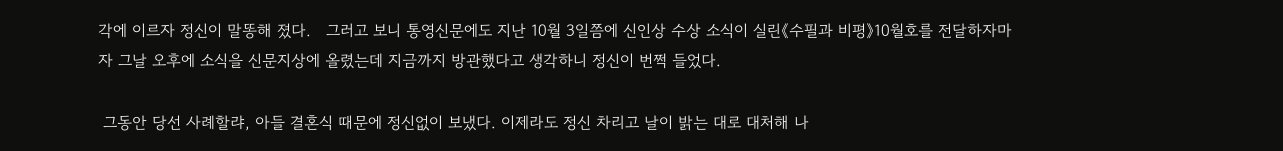각에 이르자 정신이 말똥해 졌다.   그러고 보니 통영신문에도 지난 10월 3일쯤에 신인상 수상 소식이 실린《수필과 비평》10월호를 전달하자마자 그날 오후에 소식을 신문지상에 올렸는데 지금까지 방관했다고 생각하니 정신이 번쩍 들었다.

 그동안 당선 사례할랴, 아들 결혼식 때문에 정신없이 보냈다. 이제라도 정신 차리고 날이 밝는 대로 대처해 나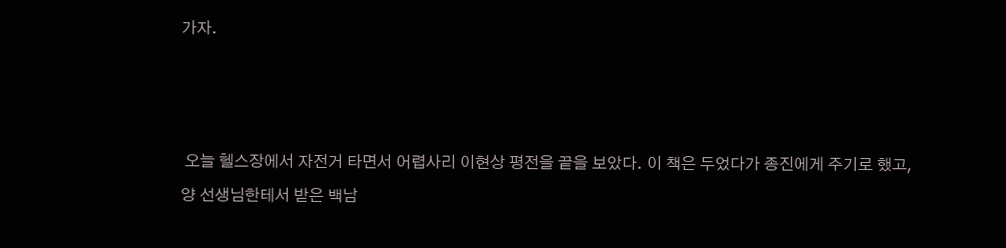가자.



 오늘 헬스장에서 자전거 타면서 어렵사리 이현상 평전을 끝을 보았다. 이 책은 두었다가 종진에게 주기로 했고, 양 선생님한테서 받은 백남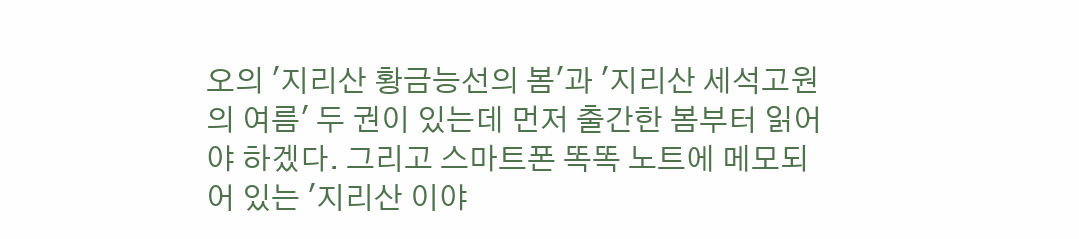오의 '지리산 황금능선의 봄'과 '지리산 세석고원의 여름' 두 권이 있는데 먼저 출간한 봄부터 읽어야 하겠다. 그리고 스마트폰 똑똑 노트에 메모되어 있는 '지리산 이야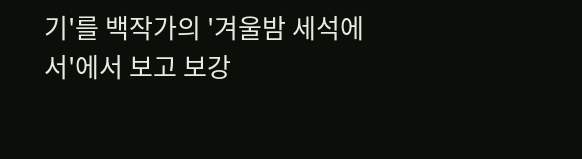기'를 백작가의 '겨울밤 세석에서'에서 보고 보강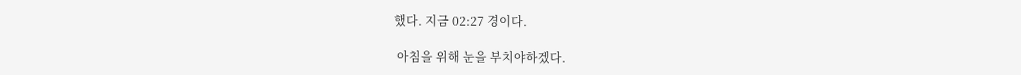했다. 지금 02:27 경이다.

 아침을 위해 눈을 부치야하겠다.